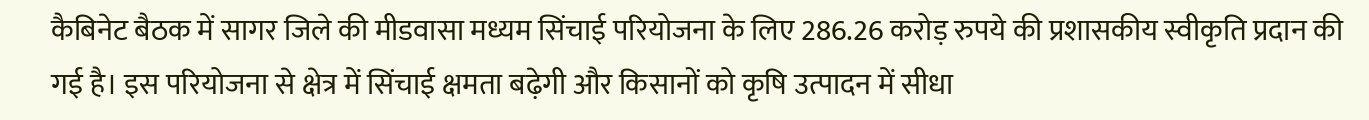कैबिनेट बैठक में सागर जिले की मीडवासा मध्यम सिंचाई परियोजना के लिए 286.26 करोड़ रुपये की प्रशासकीय स्वीकृति प्रदान की गई है। इस परियोजना से क्षेत्र में सिंचाई क्षमता बढ़ेगी और किसानों को कृषि उत्पादन में सीधा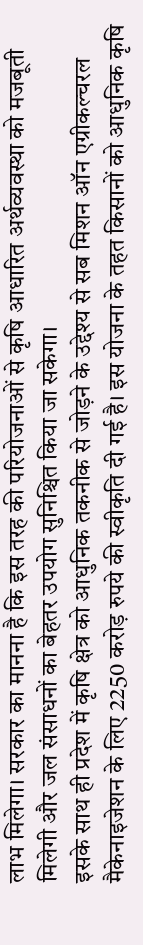लाभ मिलेगा। सरकार का मानना है कि इस तरह की परियोजनाओं से कृषि आधारित अर्थव्यवस्था को मजबूती मिलेगी और जल संसाधनों का बेहतर उपयोग सुनिश्चित किया जा सकेगा।
इसके साथ ही प्रदेश में कृषि क्षेत्र को आधुनिक तकनीक से जोड़ने के उद्देश्य से सब मिशन ऑन एग्रीकल्चरल मैकेनाइजेशन के लिए 2250 करोड़ रुपये की स्वीकृति दी गई है। इस योजना के तहत किसानों को आधुनिक कृषि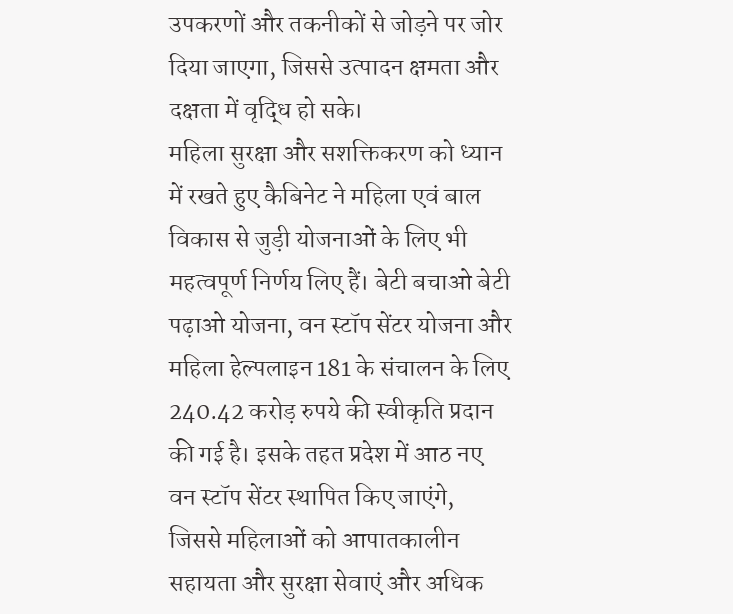उपकरणों और तकनीकों से जोड़ने पर जोर दिया जाएगा, जिससे उत्पादन क्षमता और दक्षता में वृद्धि हो सके।
महिला सुरक्षा और सशक्तिकरण को ध्यान में रखते हुए कैबिनेट ने महिला एवं बाल विकास से जुड़ी योजनाओं के लिए भी महत्वपूर्ण निर्णय लिए हैं। बेटी बचाओ बेटी पढ़ाओ योजना, वन स्टॉप सेंटर योजना और महिला हेल्पलाइन 181 के संचालन के लिए 240.42 करोड़ रुपये की स्वीकृति प्रदान की गई है। इसके तहत प्रदेश में आठ नए वन स्टॉप सेंटर स्थापित किए जाएंगे, जिससे महिलाओं को आपातकालीन सहायता और सुरक्षा सेवाएं और अधिक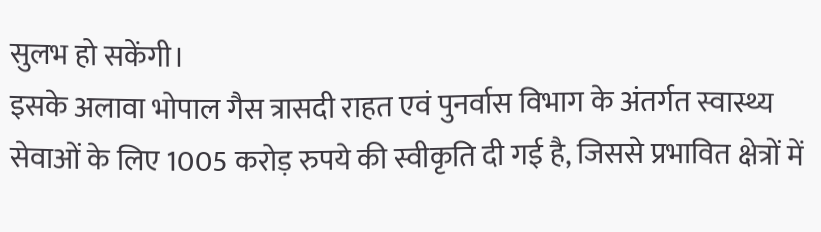सुलभ हो सकेंगी।
इसके अलावा भोपाल गैस त्रासदी राहत एवं पुनर्वास विभाग के अंतर्गत स्वास्थ्य सेवाओं के लिए 1005 करोड़ रुपये की स्वीकृति दी गई है, जिससे प्रभावित क्षेत्रों में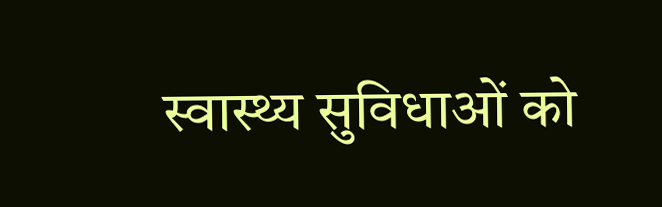स्वास्थ्य सुविधाओं को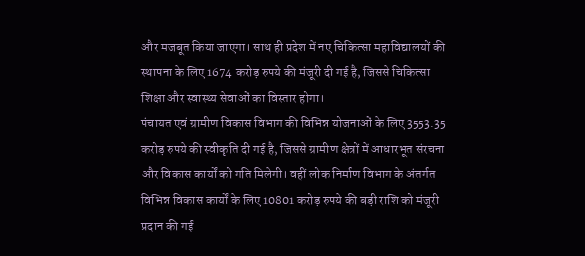और मजबूत किया जाएगा। साथ ही प्रदेश में नए चिकित्सा महाविद्यालयों की स्थापना के लिए 1674 करोड़ रुपये की मंजूरी दी गई है, जिससे चिकित्सा शिक्षा और स्वास्थ्य सेवाओं का विस्तार होगा।
पंचायत एवं ग्रामीण विकास विभाग की विभिन्न योजनाओं के लिए 3553.35 करोड़ रुपये की स्वीकृति दी गई है, जिससे ग्रामीण क्षेत्रों में आधारभूत संरचना और विकास कार्यों को गति मिलेगी। वहीं लोक निर्माण विभाग के अंतर्गत विभिन्न विकास कार्यों के लिए 10801 करोड़ रुपये की बड़ी राशि को मंजूरी प्रदान की गई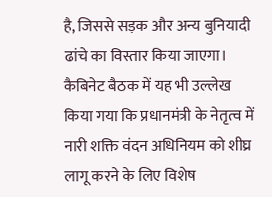है, जिससे सड़क और अन्य बुनियादी ढांचे का विस्तार किया जाएगा।
कैबिनेट बैठक में यह भी उल्लेख किया गया कि प्रधानमंत्री के नेतृत्व में नारी शक्ति वंदन अधिनियम को शीघ्र लागू करने के लिए विशेष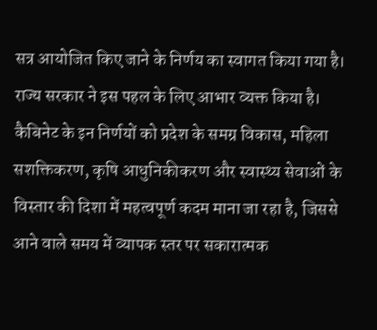सत्र आयोजित किए जाने के निर्णय का स्वागत किया गया है। राज्य सरकार ने इस पहल के लिए आभार व्यक्त किया है।
कैबिनेट के इन निर्णयों को प्रदेश के समग्र विकास, महिला सशक्तिकरण, कृषि आधुनिकीकरण और स्वास्थ्य सेवाओं के विस्तार की दिशा में महत्वपूर्ण कदम माना जा रहा है, जिससे आने वाले समय में व्यापक स्तर पर सकारात्मक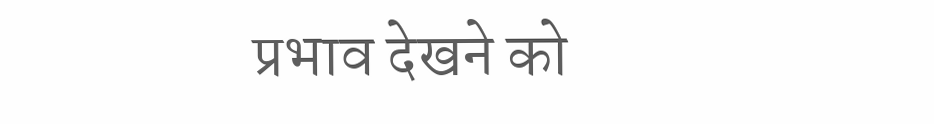प्रभाव देखने को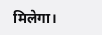मिलेगा।